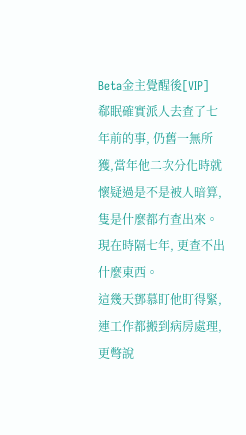Beta金主覺醒後[VIP]
郗眠確實派人去查了七年前的事, 仍舊一無所獲,當年他二次分化時就懷疑過是不是被人暗算,隻是什麼都冇查出來。
現在時隔七年, 更查不出什麼東西。
這幾天鄧慕盯他盯得緊,連工作都搬到病房處理, 更彆說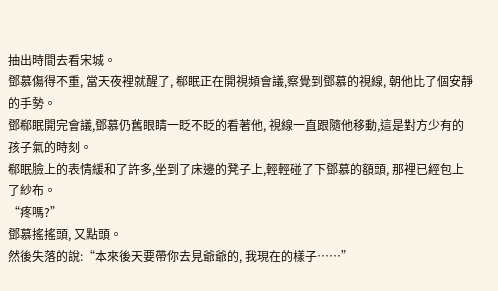抽出時間去看宋城。
鄧慕傷得不重, 當天夜裡就醒了, 郗眠正在開視頻會議,察覺到鄧慕的視線, 朝他比了個安靜的手勢。
鄧郗眠開完會議,鄧慕仍舊眼睛一眨不眨的看著他, 視線一直跟隨他移動,這是對方少有的孩子氣的時刻。
郗眠臉上的表情緩和了許多,坐到了床邊的凳子上,輕輕碰了下鄧慕的額頭, 那裡已經包上了紗布。
“疼嗎?”
鄧慕搖搖頭, 又點頭。
然後失落的說:“本來後天要帶你去見爺爺的, 我現在的樣子……”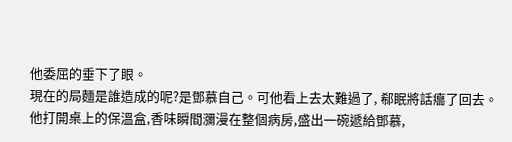他委屈的垂下了眼。
現在的局麵是誰造成的呢?是鄧慕自己。可他看上去太難過了, 郗眠將話癟了回去。
他打開桌上的保溫盒,香味瞬間瀰漫在整個病房,盛出一碗遞給鄧慕,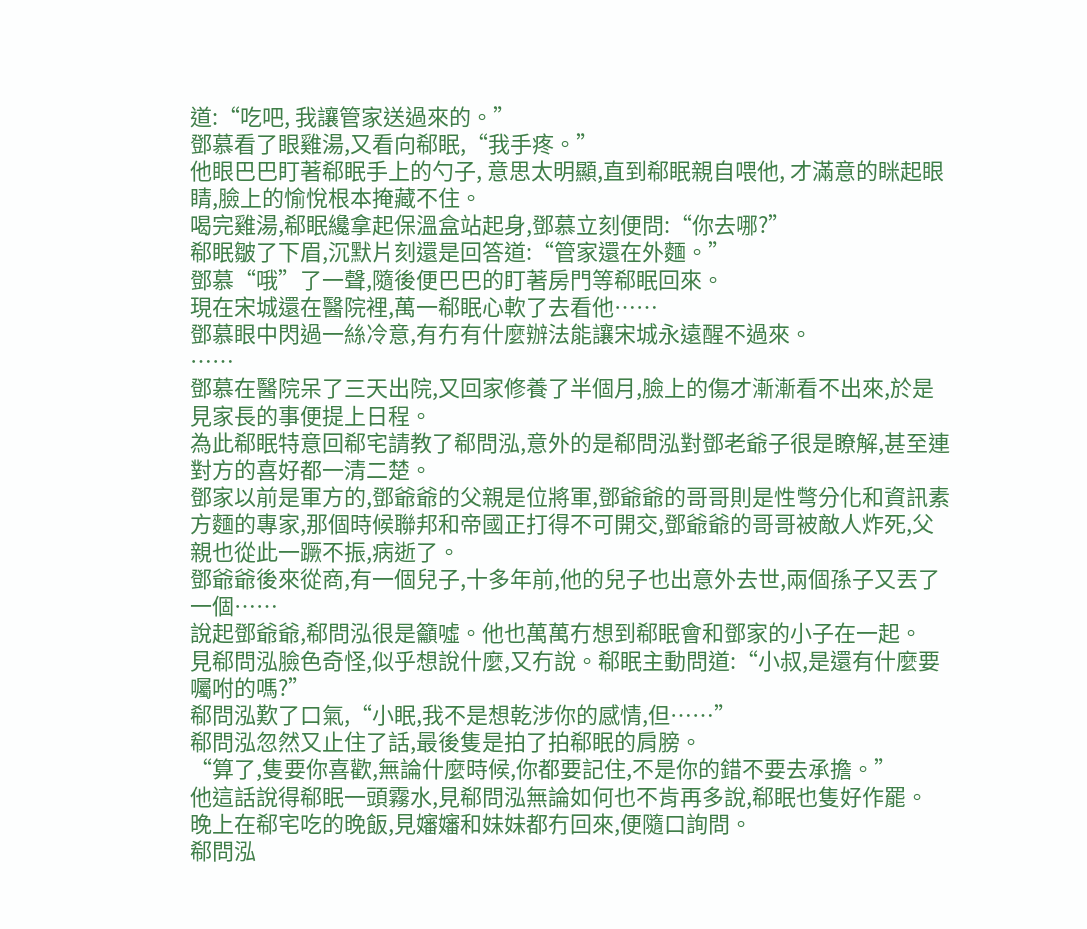道:“吃吧, 我讓管家送過來的。”
鄧慕看了眼雞湯,又看向郗眠,“我手疼。”
他眼巴巴盯著郗眠手上的勺子, 意思太明顯,直到郗眠親自喂他, 才滿意的眯起眼睛,臉上的愉悅根本掩藏不住。
喝完雞湯,郗眠纔拿起保溫盒站起身,鄧慕立刻便問:“你去哪?”
郗眠皺了下眉,沉默片刻還是回答道:“管家還在外麵。”
鄧慕“哦”了一聲,隨後便巴巴的盯著房門等郗眠回來。
現在宋城還在醫院裡,萬一郗眠心軟了去看他……
鄧慕眼中閃過一絲冷意,有冇有什麼辦法能讓宋城永遠醒不過來。
……
鄧慕在醫院呆了三天出院,又回家修養了半個月,臉上的傷才漸漸看不出來,於是見家長的事便提上日程。
為此郗眠特意回郗宅請教了郗問泓,意外的是郗問泓對鄧老爺子很是瞭解,甚至連對方的喜好都一清二楚。
鄧家以前是軍方的,鄧爺爺的父親是位將軍,鄧爺爺的哥哥則是性彆分化和資訊素方麵的專家,那個時候聯邦和帝國正打得不可開交,鄧爺爺的哥哥被敵人炸死,父親也從此一蹶不振,病逝了。
鄧爺爺後來從商,有一個兒子,十多年前,他的兒子也出意外去世,兩個孫子又丟了一個……
說起鄧爺爺,郗問泓很是籲噓。他也萬萬冇想到郗眠會和鄧家的小子在一起。
見郗問泓臉色奇怪,似乎想說什麼,又冇說。郗眠主動問道:“小叔,是還有什麼要囑咐的嗎?”
郗問泓歎了口氣,“小眠,我不是想乾涉你的感情,但……”
郗問泓忽然又止住了話,最後隻是拍了拍郗眠的肩膀。
“算了,隻要你喜歡,無論什麼時候,你都要記住,不是你的錯不要去承擔。”
他這話說得郗眠一頭霧水,見郗問泓無論如何也不肯再多說,郗眠也隻好作罷。
晚上在郗宅吃的晚飯,見嬸嬸和妹妹都冇回來,便隨口詢問。
郗問泓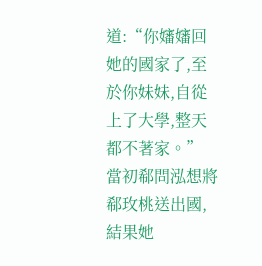道:“你嬸嬸回她的國家了,至於你妹妹,自從上了大學,整天都不著家。”
當初郗問泓想將郗玫桃送出國,結果她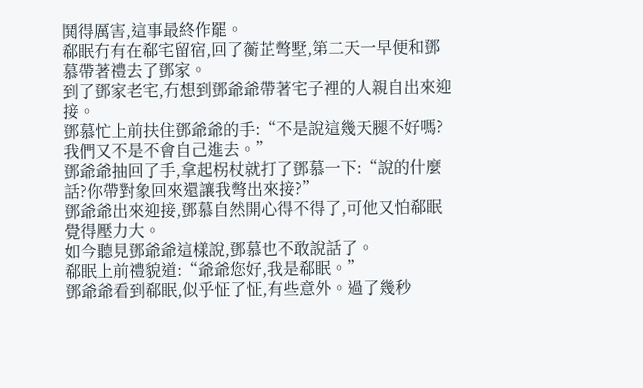鬨得厲害,這事最終作罷。
郗眠冇有在郗宅留宿,回了蘅芷彆墅,第二天一早便和鄧慕帶著禮去了鄧家。
到了鄧家老宅,冇想到鄧爺爺帶著宅子裡的人親自出來迎接。
鄧慕忙上前扶住鄧爺爺的手:“不是說這幾天腿不好嗎?我們又不是不會自己進去。”
鄧爺爺抽回了手,拿起柺杖就打了鄧慕一下:“說的什麼話?你帶對象回來還讓我彆出來接?”
鄧爺爺出來迎接,鄧慕自然開心得不得了,可他又怕郗眠覺得壓力大。
如今聽見鄧爺爺這樣說,鄧慕也不敢說話了。
郗眠上前禮貌道:“爺爺您好,我是郗眠。”
鄧爺爺看到郗眠,似乎怔了怔,有些意外。過了幾秒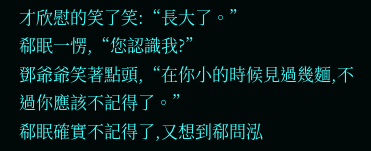才欣慰的笑了笑:“長大了。”
郗眠一愣,“您認識我?”
鄧爺爺笑著點頭,“在你小的時候見過幾麵,不過你應該不記得了。”
郗眠確實不記得了,又想到郗問泓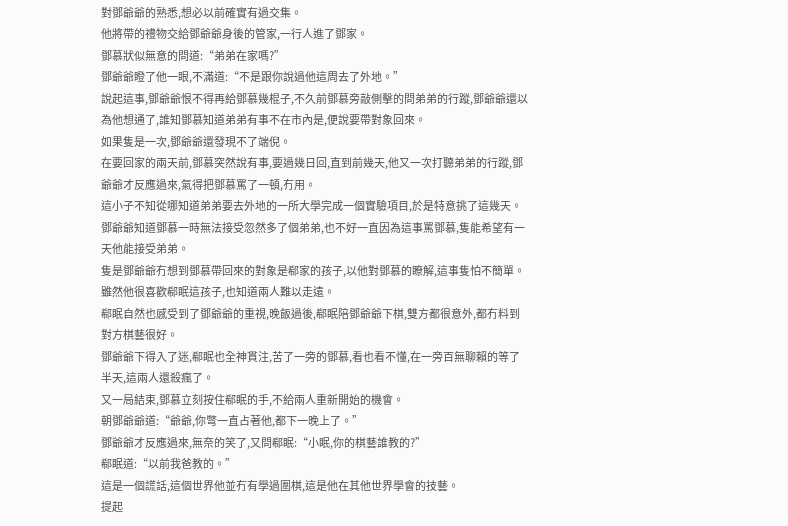對鄧爺爺的熟悉,想必以前確實有過交集。
他將帶的禮物交給鄧爺爺身後的管家,一行人進了鄧家。
鄧慕狀似無意的問道:“弟弟在家嗎?”
鄧爺爺瞪了他一眼,不滿道:“不是跟你說過他這周去了外地。”
說起這事,鄧爺爺恨不得再給鄧慕幾棍子,不久前鄧慕旁敲側擊的問弟弟的行蹤,鄧爺爺還以為他想通了,誰知鄧慕知道弟弟有事不在市內是,便說要帶對象回來。
如果隻是一次,鄧爺爺還發現不了端倪。
在要回家的兩天前,鄧慕突然說有事,要過幾日回,直到前幾天,他又一次打聽弟弟的行蹤,鄧爺爺才反應過來,氣得把鄧慕罵了一頓,冇用。
這小子不知從哪知道弟弟要去外地的一所大學完成一個實驗項目,於是特意挑了這幾天。
鄧爺爺知道鄧慕一時無法接受忽然多了個弟弟,也不好一直因為這事罵鄧慕,隻能希望有一天他能接受弟弟。
隻是鄧爺爺冇想到鄧慕帶回來的對象是郗家的孩子,以他對鄧慕的瞭解,這事隻怕不簡單。
雖然他很喜歡郗眠這孩子,也知道兩人難以走遠。
郗眠自然也感受到了鄧爺爺的重視,晚飯過後,郗眠陪鄧爺爺下棋,雙方都很意外,都冇料到對方棋藝很好。
鄧爺爺下得入了迷,郗眠也全神貫注,苦了一旁的鄧慕,看也看不懂,在一旁百無聊賴的等了半天,這兩人還殺瘋了。
又一局結束,鄧慕立刻按住郗眠的手,不給兩人重新開始的機會。
朝鄧爺爺道:“爺爺,你彆一直占著他,都下一晚上了。”
鄧爺爺才反應過來,無奈的笑了,又問郗眠:“小眠,你的棋藝誰教的?”
郗眠道:“以前我爸教的。”
這是一個謊話,這個世界他並冇有學過圍棋,這是他在其他世界學會的技藝。
提起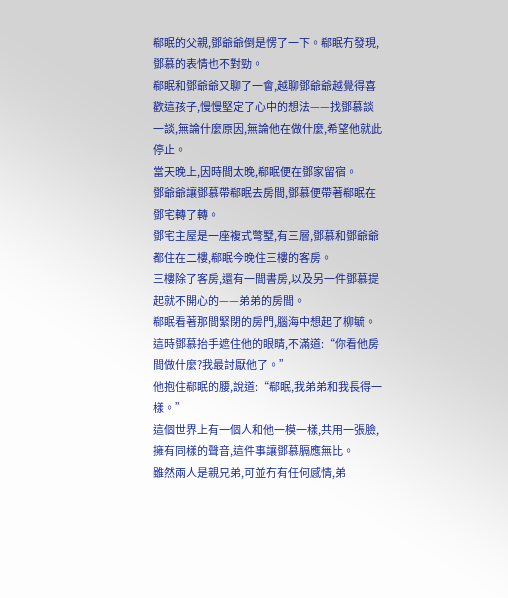郗眠的父親,鄧爺爺倒是愣了一下。郗眠冇發現,鄧慕的表情也不對勁。
郗眠和鄧爺爺又聊了一會,越聊鄧爺爺越覺得喜歡這孩子,慢慢堅定了心中的想法——找鄧慕談一談,無論什麼原因,無論他在做什麼,希望他就此停止。
當天晚上,因時間太晚,郗眠便在鄧家留宿。
鄧爺爺讓鄧慕帶郗眠去房間,鄧慕便帶著郗眠在鄧宅轉了轉。
鄧宅主屋是一座複式彆墅,有三層,鄧慕和鄧爺爺都住在二樓,郗眠今晚住三樓的客房。
三樓除了客房,還有一間書房,以及另一件鄧慕提起就不開心的——弟弟的房間。
郗眠看著那間緊閉的房門,腦海中想起了柳毓。
這時鄧慕抬手遮住他的眼睛,不滿道:“你看他房間做什麼?我最討厭他了。”
他抱住郗眠的腰,說道:“郗眠,我弟弟和我長得一樣。”
這個世界上有一個人和他一模一樣,共用一張臉,擁有同樣的聲音,這件事讓鄧慕膈應無比。
雖然兩人是親兄弟,可並冇有任何感情,弟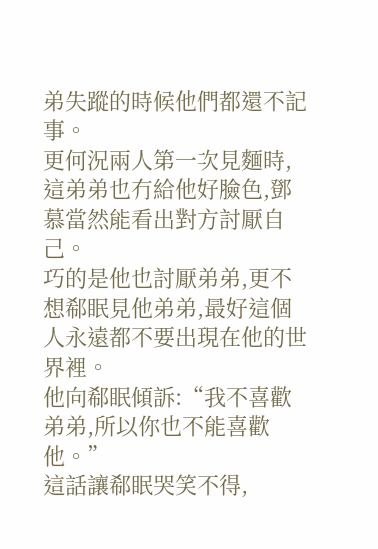弟失蹤的時候他們都還不記事。
更何況兩人第一次見麵時,這弟弟也冇給他好臉色,鄧慕當然能看出對方討厭自己。
巧的是他也討厭弟弟,更不想郗眠見他弟弟,最好這個人永遠都不要出現在他的世界裡。
他向郗眠傾訴:“我不喜歡弟弟,所以你也不能喜歡他。”
這話讓郗眠哭笑不得,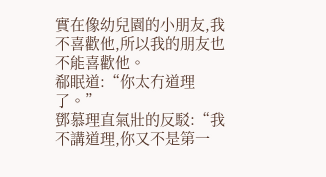實在像幼兒園的小朋友,我不喜歡他,所以我的朋友也不能喜歡他。
郗眠道:“你太冇道理了。”
鄧慕理直氣壯的反駁:“我不講道理,你又不是第一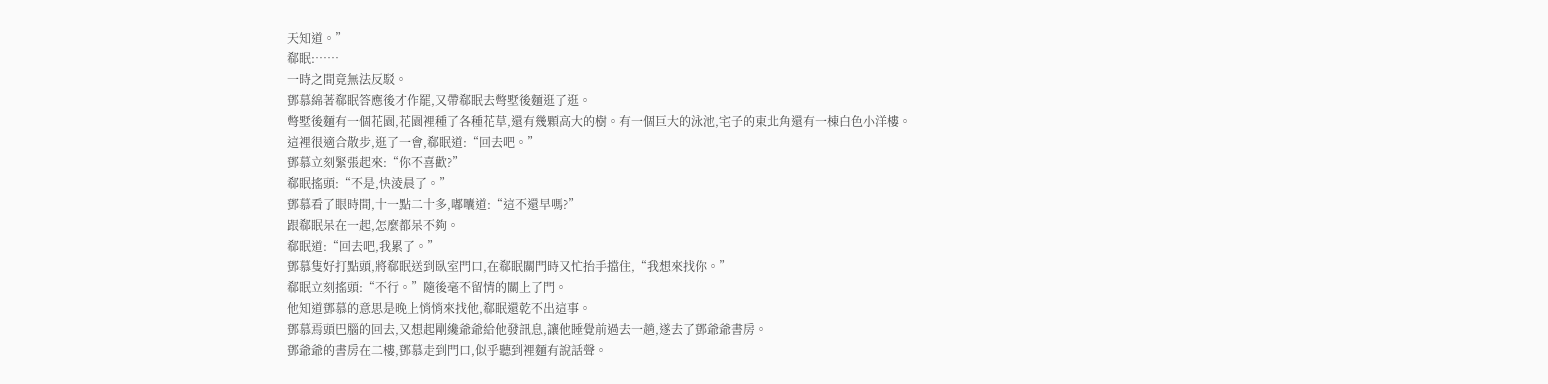天知道。”
郗眠:……
一時之間竟無法反駁。
鄧慕綿著郗眠答應後才作罷,又帶郗眠去彆墅後麵逛了逛。
彆墅後麵有一個花園,花園裡種了各種花草,還有幾顆高大的樹。有一個巨大的泳池,宅子的東北角還有一棟白色小洋樓。
這裡很適合散步,逛了一會,郗眠道:“回去吧。”
鄧慕立刻緊張起來:“你不喜歡?”
郗眠搖頭:“不是,快淩晨了。”
鄧慕看了眼時間,十一點二十多,嘟囔道:“這不還早嗎?”
跟郗眠呆在一起,怎麼都呆不夠。
郗眠道:“回去吧,我累了。”
鄧慕隻好打點頭,將郗眠送到臥室門口,在郗眠關門時又忙抬手擋住,“我想來找你。”
郗眠立刻搖頭:“不行。”隨後毫不留情的關上了門。
他知道鄧慕的意思是晚上悄悄來找他,郗眠還乾不出這事。
鄧慕焉頭巴腦的回去,又想起剛纔爺爺給他發訊息,讓他睡覺前過去一趟,遂去了鄧爺爺書房。
鄧爺爺的書房在二樓,鄧慕走到門口,似乎聽到裡麵有說話聲。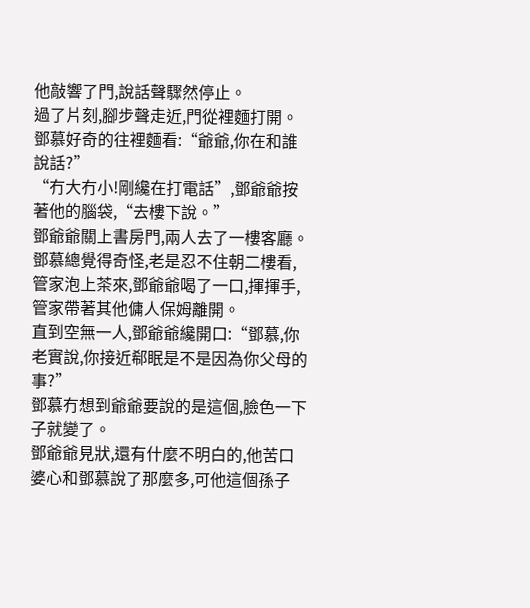他敲響了門,說話聲驟然停止。
過了片刻,腳步聲走近,門從裡麵打開。
鄧慕好奇的往裡麵看:“爺爺,你在和誰說話?”
“冇大冇小!剛纔在打電話”,鄧爺爺按著他的腦袋,“去樓下說。”
鄧爺爺關上書房門,兩人去了一樓客廳。
鄧慕總覺得奇怪,老是忍不住朝二樓看,管家泡上茶來,鄧爺爺喝了一口,揮揮手,管家帶著其他傭人保姆離開。
直到空無一人,鄧爺爺纔開口:“鄧慕,你老實說,你接近郗眠是不是因為你父母的事?”
鄧慕冇想到爺爺要說的是這個,臉色一下子就變了。
鄧爺爺見狀,還有什麼不明白的,他苦口婆心和鄧慕說了那麼多,可他這個孫子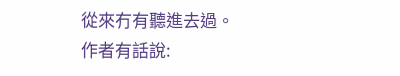從來冇有聽進去過。
作者有話說: